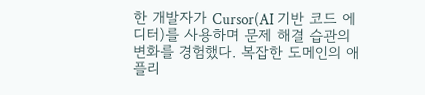한 개발자가 Cursor(AI 기반 코드 에디터)를 사용하며 문제 해결 습관의 변화를 경험했다. 복잡한 도메인의 애플리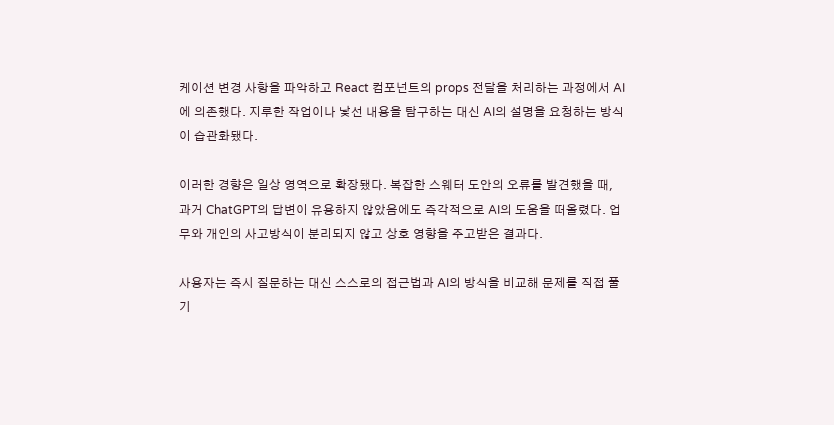케이션 변경 사항을 파악하고 React 컴포넌트의 props 전달을 처리하는 과정에서 AI에 의존했다. 지루한 작업이나 낯선 내용을 탐구하는 대신 AI의 설명을 요청하는 방식이 습관화됐다.

이러한 경향은 일상 영역으로 확장됐다. 복잡한 스웨터 도안의 오류를 발견했을 때, 과거 ChatGPT의 답변이 유용하지 않았음에도 즉각적으로 AI의 도움을 떠올렸다. 업무와 개인의 사고방식이 분리되지 않고 상호 영향을 주고받은 결과다.

사용자는 즉시 질문하는 대신 스스로의 접근법과 AI의 방식을 비교해 문제를 직접 풀기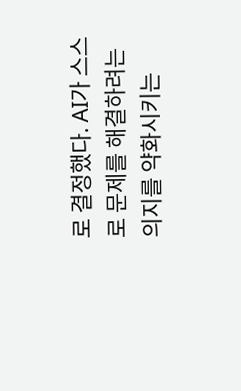로 결정했다. AI가 스스로 문제를 해결하려는 의지를 약화시키는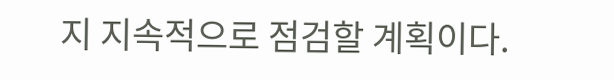지 지속적으로 점검할 계획이다.